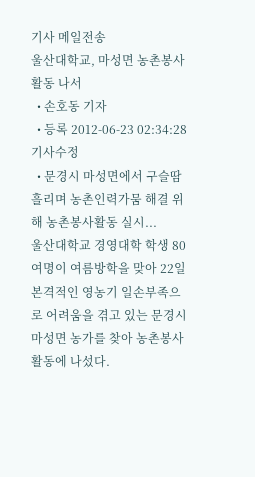기사 메일전송
울산대학교, 마성면 농촌봉사활동 나서
  • 손호동 기자
  • 등록 2012-06-23 02:34:28
기사수정
  • 문경시 마성면에서 구슬땀 흘리며 농촌인력가뭄 해결 위해 농촌봉사활동 실시...
울산대학교 경영대학 학생 80여명이 여름방학을 맞아 22일 본격적인 영농기 일손부족으로 어려움을 겪고 있는 문경시 마성면 농가를 찾아 농촌봉사활동에 나섰다.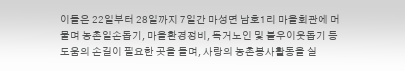이들은 22일부터 28일까지 7일간 마성면 남호1리 마을회관에 머물며 농촌일손돕기, 마을환경정비, 독거노인 및 불우이웃돕기 등 도움의 손길이 필요한 곳을 돌며, 사랑의 농촌봉사활동을 실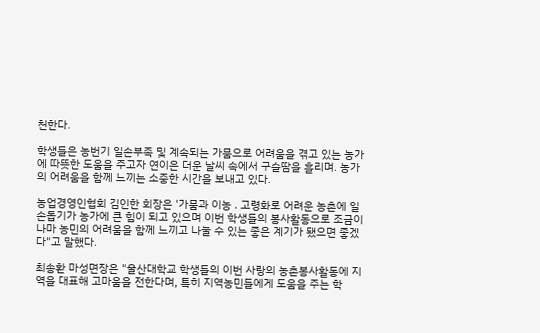천한다.

학생들은 농번기 일손부족 및 계속되는 가뭄으로 어려움을 겪고 있는 농가에 따뜻한 도움을 주고자 연이은 더운 날씨 속에서 구슬땀을 흘리며. 농가의 어려움을 함께 느끼는 소중한 시간을 보내고 있다.

농업경영인협회 김인한 회장은 '가뭄과 이농 ․ 고령화로 어려운 농촌에 일손돕기가 농가에 큰 힘이 되고 있으며 이번 학생들의 봉사활동으로 조금이나마 농민의 어려움을 함께 느끼고 나눌 수 있는 좋은 계기가 됐으면 좋겠다"고 말했다.

최송환 마성면장은 "울산대학교 학생들의 이번 사랑의 농촌봉사활동에 지역을 대표해 고마움을 전한다며, 특히 지역농민들에게 도움을 주는 학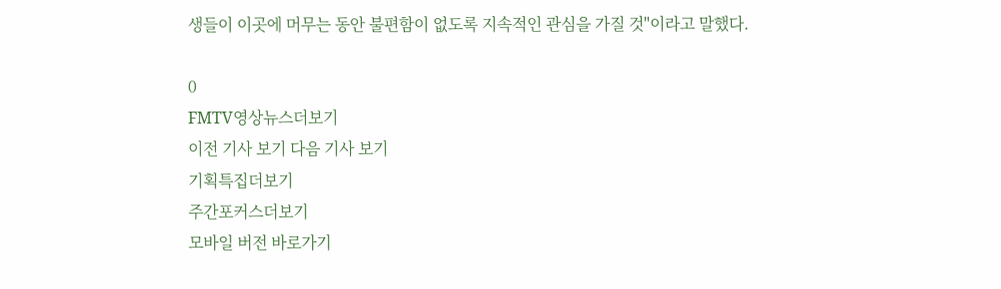생들이 이곳에 머무는 동안 불편함이 없도록 지속적인 관심을 가질 것"이라고 말했다.

0
FMTV영상뉴스더보기
이전 기사 보기 다음 기사 보기
기획특집더보기
주간포커스더보기
모바일 버전 바로가기